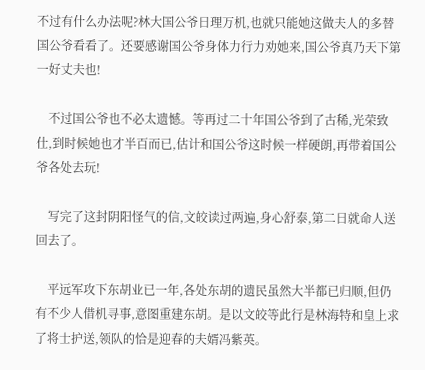不过有什么办法呢?林大国公爷日理万机,也就只能她这做夫人的多替国公爷看看了。还要感谢国公爷身体力行力劝她来,国公爷真乃天下第一好丈夫也!

    不过国公爷也不必太遗憾。等再过二十年国公爷到了古稀,光荣致仕,到时候她也才半百而已,估计和国公爷这时候一样硬朗,再带着国公爷各处去玩!

    写完了这封阴阳怪气的信,文皎读过两遍,身心舒泰,第二日就命人送回去了。

    平远军攻下东胡业已一年,各处东胡的遗民虽然大半都已归顺,但仍有不少人借机寻事,意图重建东胡。是以文皎等此行是林海特和皇上求了将士护送,领队的恰是迎春的夫婿冯紫英。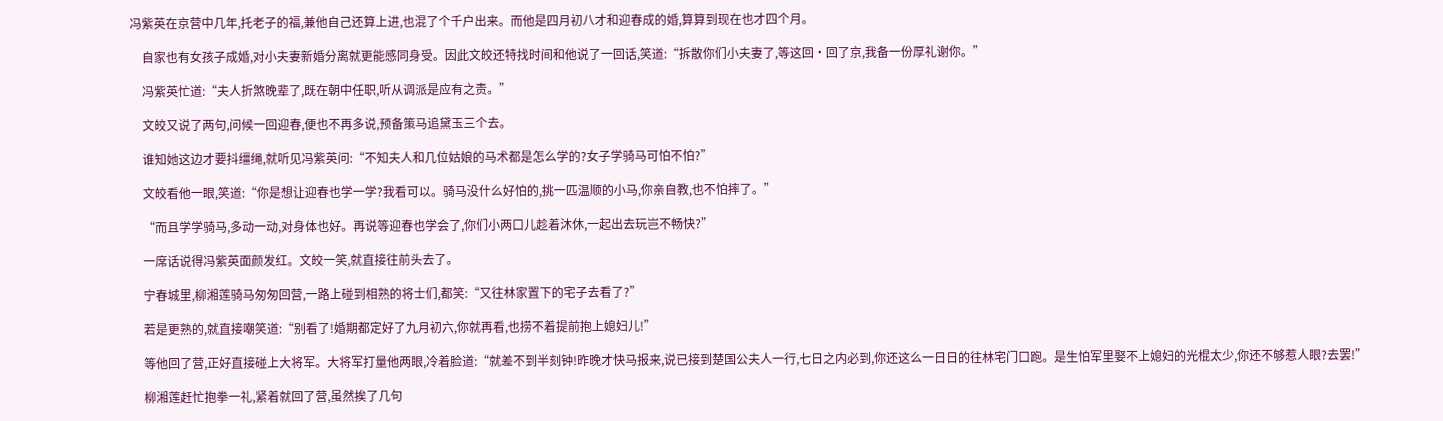冯紫英在京营中几年,托老子的福,兼他自己还算上进,也混了个千户出来。而他是四月初八才和迎春成的婚,算算到现在也才四个月。

    自家也有女孩子成婚,对小夫妻新婚分离就更能感同身受。因此文皎还特找时间和他说了一回话,笑道:“拆散你们小夫妻了,等这回·回了京,我备一份厚礼谢你。”

    冯紫英忙道:“夫人折煞晚辈了,既在朝中任职,听从调派是应有之责。”

    文皎又说了两句,问候一回迎春,便也不再多说,预备策马追黛玉三个去。

    谁知她这边才要抖缰绳,就听见冯紫英问:“不知夫人和几位姑娘的马术都是怎么学的?女子学骑马可怕不怕?”

    文皎看他一眼,笑道:“你是想让迎春也学一学?我看可以。骑马没什么好怕的,挑一匹温顺的小马,你亲自教,也不怕摔了。”

    “而且学学骑马,多动一动,对身体也好。再说等迎春也学会了,你们小两口儿趁着沐休,一起出去玩岂不畅快?”

    一席话说得冯紫英面颜发红。文皎一笑,就直接往前头去了。

    宁春城里,柳湘莲骑马匆匆回营,一路上碰到相熟的将士们,都笑:“又往林家置下的宅子去看了?”

    若是更熟的,就直接嘲笑道:“别看了!婚期都定好了九月初六,你就再看,也捞不着提前抱上媳妇儿!”

    等他回了营,正好直接碰上大将军。大将军打量他两眼,冷着脸道:“就差不到半刻钟!昨晚才快马报来,说已接到楚国公夫人一行,七日之内必到,你还这么一日日的往林宅门口跑。是生怕军里娶不上媳妇的光棍太少,你还不够惹人眼?去罢!”

    柳湘莲赶忙抱拳一礼,紧着就回了营,虽然挨了几句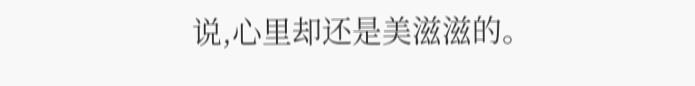说,心里却还是美滋滋的。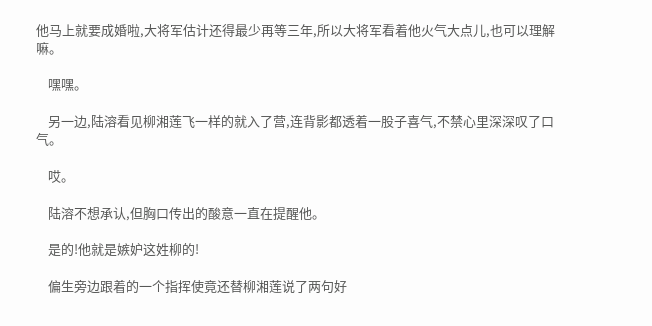他马上就要成婚啦,大将军估计还得最少再等三年,所以大将军看着他火气大点儿,也可以理解嘛。

    嘿嘿。

    另一边,陆溶看见柳湘莲飞一样的就入了营,连背影都透着一股子喜气,不禁心里深深叹了口气。

    哎。

    陆溶不想承认,但胸口传出的酸意一直在提醒他。

    是的!他就是嫉妒这姓柳的!

    偏生旁边跟着的一个指挥使竟还替柳湘莲说了两句好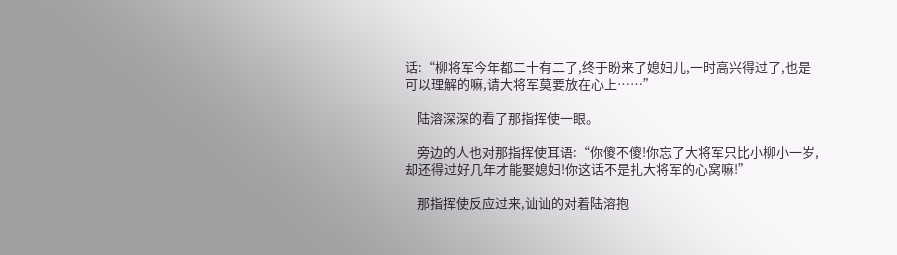话:“柳将军今年都二十有二了,终于盼来了媳妇儿,一时高兴得过了,也是可以理解的嘛,请大将军莫要放在心上……”

    陆溶深深的看了那指挥使一眼。

    旁边的人也对那指挥使耳语:“你傻不傻!你忘了大将军只比小柳小一岁,却还得过好几年才能娶媳妇!你这话不是扎大将军的心窝嘛!”

    那指挥使反应过来,讪讪的对着陆溶抱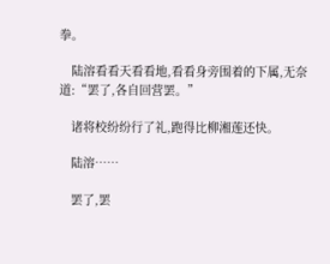拳。

    陆溶看看天看看地,看看身旁围着的下属,无奈道:“罢了,各自回营罢。”

    诸将校纷纷行了礼,跑得比柳湘莲还快。

    陆溶……

    罢了,罢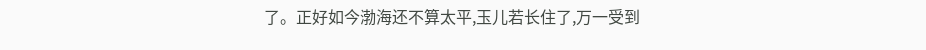了。正好如今渤海还不算太平,玉儿若长住了,万一受到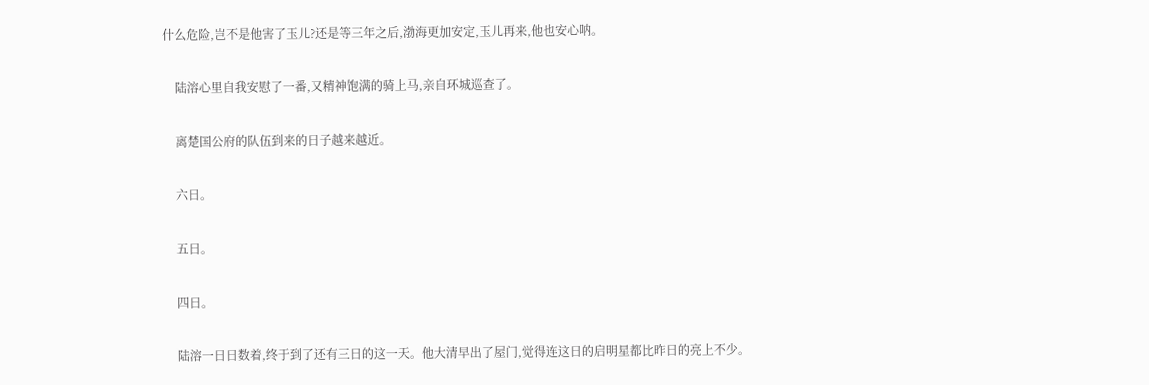什么危险,岂不是他害了玉儿?还是等三年之后,渤海更加安定,玉儿再来,他也安心呐。

    陆溶心里自我安慰了一番,又精神饱满的骑上马,亲自环城巡查了。

    离楚国公府的队伍到来的日子越来越近。

    六日。

    五日。

    四日。

    陆溶一日日数着,终于到了还有三日的这一天。他大清早出了屋门,觉得连这日的启明星都比昨日的亮上不少。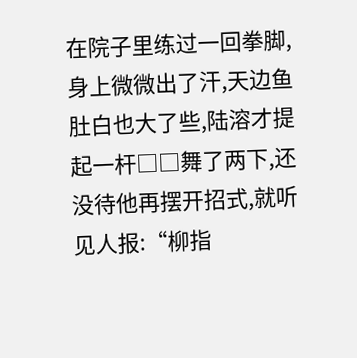在院子里练过一回拳脚,身上微微出了汗,天边鱼肚白也大了些,陆溶才提起一杆□□舞了两下,还没待他再摆开招式,就听见人报:“柳指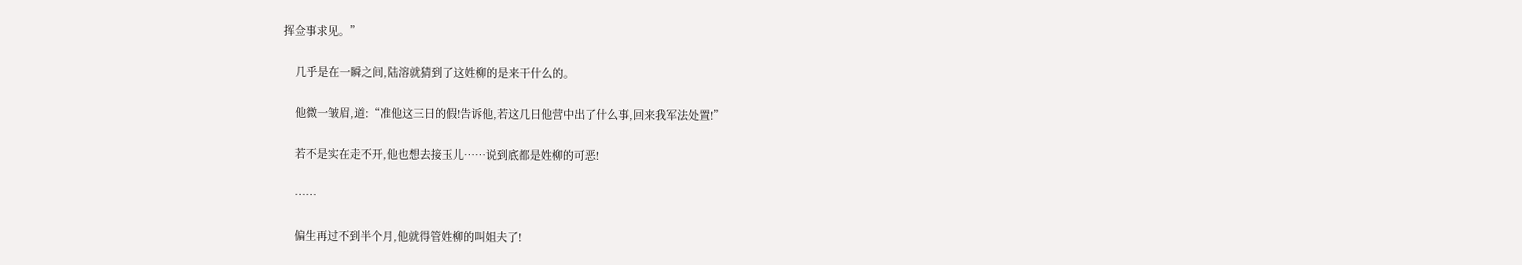挥佥事求见。”

    几乎是在一瞬之间,陆溶就猜到了这姓柳的是来干什么的。

    他微一皱眉,道:“准他这三日的假!告诉他,若这几日他营中出了什么事,回来我军法处置!”

    若不是实在走不开,他也想去接玉儿……说到底都是姓柳的可恶!

    ……

    偏生再过不到半个月,他就得管姓柳的叫姐夫了!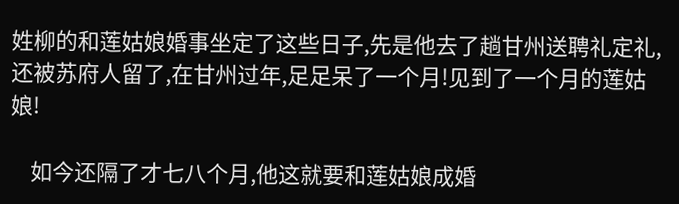姓柳的和莲姑娘婚事坐定了这些日子,先是他去了趟甘州送聘礼定礼,还被苏府人留了,在甘州过年,足足呆了一个月!见到了一个月的莲姑娘!

    如今还隔了才七八个月,他这就要和莲姑娘成婚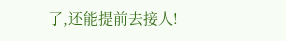了,还能提前去接人!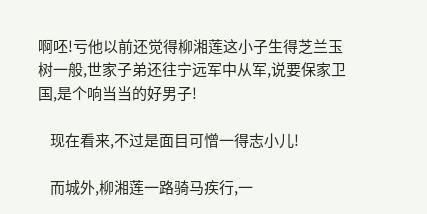啊呸!亏他以前还觉得柳湘莲这小子生得芝兰玉树一般,世家子弟还往宁远军中从军,说要保家卫国,是个响当当的好男子!

    现在看来,不过是面目可憎一得志小儿!

    而城外,柳湘莲一路骑马疾行,一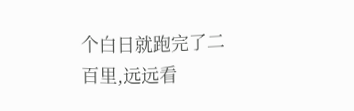个白日就跑完了二百里,远远看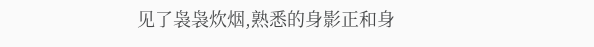见了袅袅炊烟,熟悉的身影正和身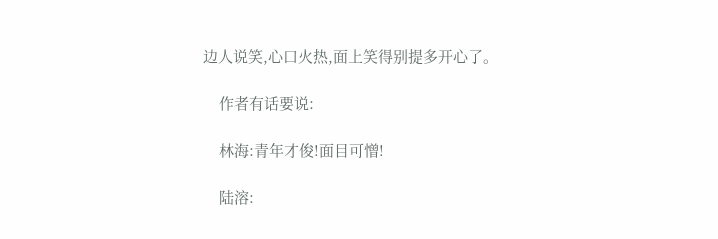边人说笑,心口火热,面上笑得别提多开心了。

    作者有话要说:

    林海:青年才俊!面目可憎!

    陆溶: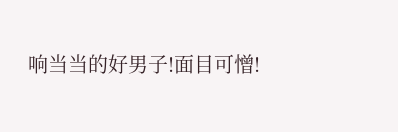响当当的好男子!面目可憎!